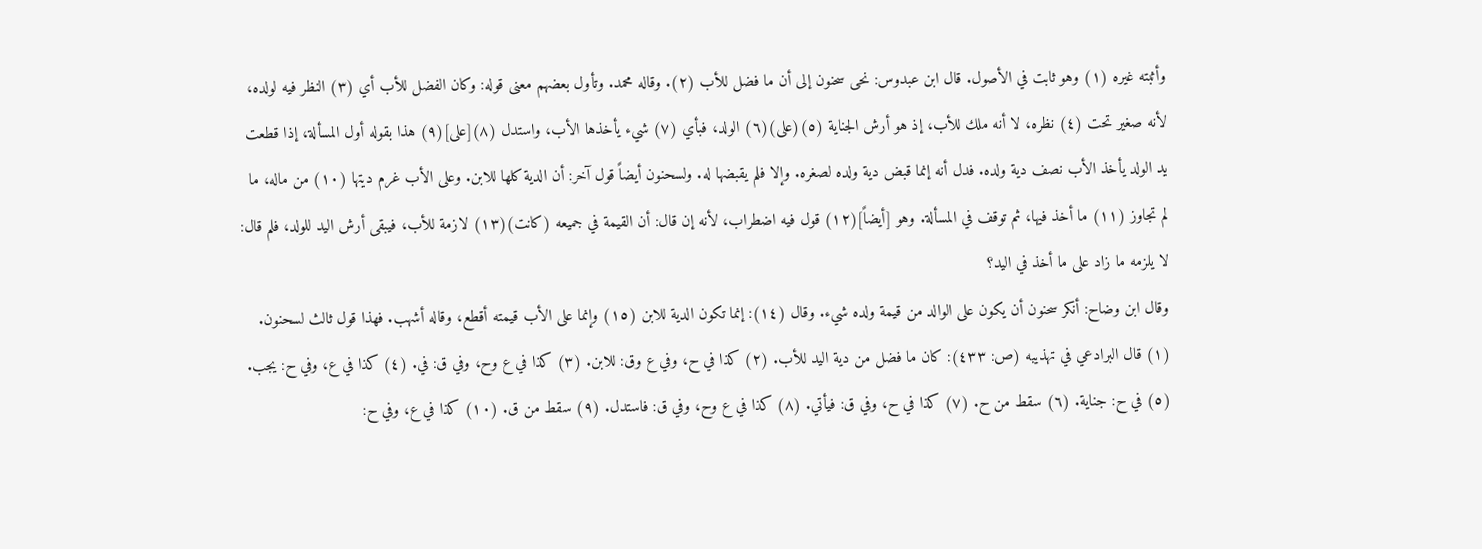وأثبته غيره (١) وهو ثابت في الأصول. قال ابن عبدوس: نحى سحنون إلى أن ما فضل للأب (٢). وقاله محمد. وتأول بعضهم معنى قوله: وكان الفضل للأب أي (٣) النظر فيه لولده، لأنه صغير تحت (٤) نظره، لا أنه ملك للأب، إذ هو أرش الجناية (٥)(على)(٦) الولد، فبأي (٧) شيء يأخذها الأب، واستدل (٨)[على](٩) هذا بقوله أول المسألة، إذا قطعت يد الولد يأخذ الأب نصف دية ولده. فدل أنه إنما قبض دية ولده لصغره. وإلا فلم يقبضها له. ولسحنون أيضاً قول آخر: أن الدية كلها للابن. وعلى الأب غرم ديتها (١٠) من ماله، ما لم تجاوز (١١) ما أخذ فيها، ثم توقف في المسألة. وهو [أيضاً](١٢) قول فيه اضطراب، لأنه إن قال: أن القيمة في جميعه (كانت)(١٣) لازمة للأب، فيبقى أرش اليد للولد، فلم قال: لا يلزمه ما زاد على ما أخذ في اليد؟
وقال ابن وضاح: أنكر سحنون أن يكون على الوالد من قيمة ولده شيء. وقال (١٤): إنما تكون الدية للابن (١٥) وإنما على الأب قيمته أقطع، وقاله أشهب. فهذا قول ثالث لسحنون.
(١) قال البرادعي في تهذيبه (ص: ٤٣٣): كان ما فضل من دية اليد للأب. (٢) كذا في ح، وفي ع وق: للابن. (٣) كذا في ع وح، وفي ق: في. (٤) كذا في ع، وفي ح: يجب. (٥) في ح: جناية. (٦) سقط من ح. (٧) كذا في ح، وفي ق: فيأتي. (٨) كذا في ع وح، وفي ق: فاستدل. (٩) سقط من ق. (١٠) كذا في ع، وفي ح: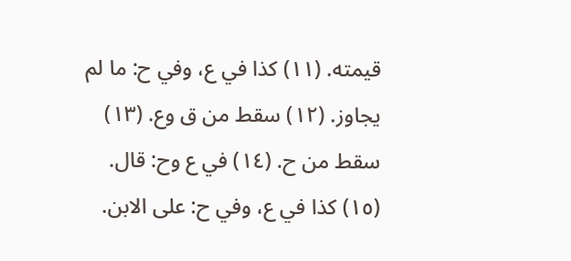قيمته. (١١) كذا في ع، وفي ح: ما لم يجاوز. (١٢) سقط من ق وع. (١٣) سقط من ح. (١٤) في ع وح: قال. (١٥) كذا في ع، وفي ح: على الابن.